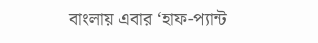বাংলায় এবার ‘হাফ-প্যান্ট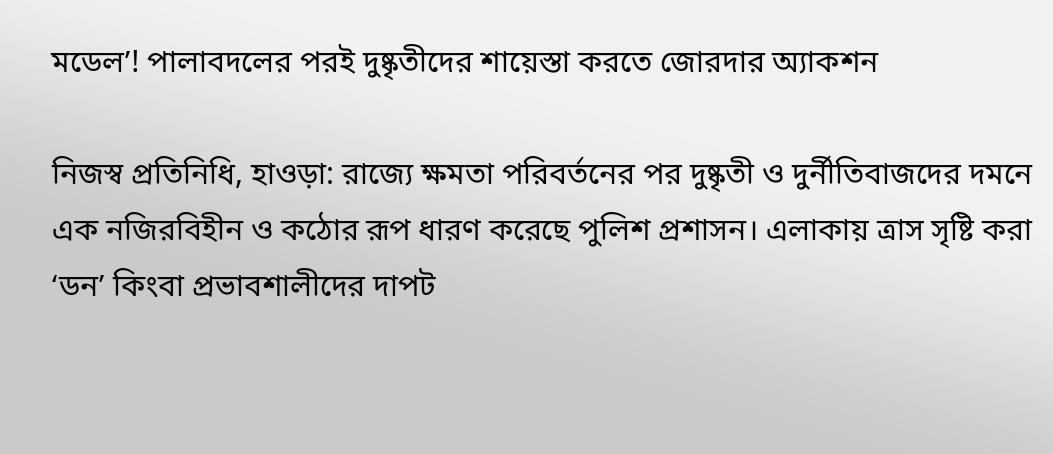মডেল’! পালাবদলের পরই দুষ্কৃতীদের শায়েস্তা করতে জোরদার অ্যাকশন

নিজস্ব প্রতিনিধি, হাওড়া: রাজ্যে ক্ষমতা পরিবর্তনের পর দুষ্কৃতী ও দুর্নীতিবাজদের দমনে এক নজিরবিহীন ও কঠোর রূপ ধারণ করেছে পুলিশ প্রশাসন। এলাকায় ত্রাস সৃষ্টি করা ‘ডন’ কিংবা প্রভাবশালীদের দাপট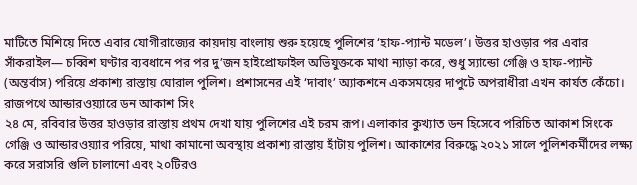মাটিতে মিশিয়ে দিতে এবার যোগীরাজ্যের কায়দায় বাংলায় শুরু হয়েছে পুলিশের ‘হাফ-প্যান্ট মডেল’। উত্তর হাওড়ার পর এবার সাঁকরাইল— চব্বিশ ঘণ্টার ব্যবধানে পর পর দু’জন হাইপ্রোফাইল অভিযুক্তকে মাথা ন্যাড়া করে, শুধু স্যান্ডো গেঞ্জি ও হাফ-প্যান্ট (অন্তর্বাস) পরিয়ে প্রকাশ্য রাস্তায় ঘোরাল পুলিশ। প্রশাসনের এই ‘দাবাং’ অ্যাকশনে একসময়ের দাপুটে অপরাধীরা এখন কার্যত কেঁচো।
রাজপথে আন্ডারওয়্যারে ডন আকাশ সিং
২৪ মে, রবিবার উত্তর হাওড়ার রাস্তায় প্রথম দেখা যায় পুলিশের এই চরম রূপ। এলাকার কুখ্যাত ডন হিসেবে পরিচিত আকাশ সিংকে গেঞ্জি ও আন্ডারওয়্যার পরিয়ে, মাথা কামানো অবস্থায় প্রকাশ্য রাস্তায় হাঁটায় পুলিশ। আকাশের বিরুদ্ধে ২০২১ সালে পুলিশকর্মীদের লক্ষ্য করে সরাসরি গুলি চালানো এবং ২০টিরও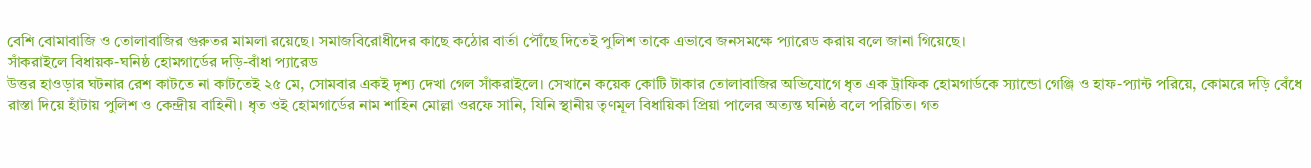বেশি বোমাবাজি ও তোলাবাজির গুরুতর মামলা রয়েছে। সমাজবিরোধীদের কাছে কঠোর বার্তা পৌঁছে দিতেই পুলিশ তাকে এভাবে জনসমক্ষে প্যারেড করায় বলে জানা গিয়েছে।
সাঁকরাইলে বিধায়ক-ঘনিষ্ঠ হোমগার্ডের দড়ি-বাঁধা প্যারেড
উত্তর হাওড়ার ঘটনার রেশ কাটতে না কাটতেই ২৫ মে, সোমবার একই দৃশ্য দেখা গেল সাঁকরাইলে। সেখানে কয়েক কোটি টাকার তোলাবাজির অভিযোগে ধৃত এক ট্রাফিক হোমগার্ডকে স্যান্ডো গেঞ্জি ও হাফ-প্যান্ট পরিয়ে, কোমরে দড়ি বেঁধে রাস্তা দিয়ে হাঁটায় পুলিশ ও কেন্দ্রীয় বাহিনী। ধৃত ওই হোমগার্ডের নাম শাহিন মোল্লা ওরফে সানি, যিনি স্থানীয় তৃণমূল বিধায়িকা প্রিয়া পালের অত্যন্ত ঘনিষ্ঠ বলে পরিচিত। গত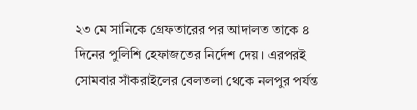২৩ মে সানিকে গ্রেফতারের পর আদালত তাকে ৪ দিনের পুলিশি হেফাজতের নির্দেশ দেয়। এরপরই সোমবার সাঁকরাইলের বেলতলা থেকে নলপুর পর্যন্ত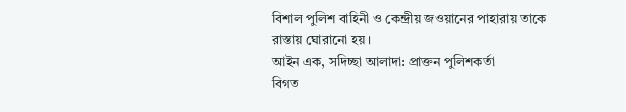বিশাল পুলিশ বাহিনী ও কেন্দ্রীয় জওয়ানের পাহারায় তাকে রাস্তায় ঘোরানো হয়।
আইন এক, সদিচ্ছা আলাদা: প্রাক্তন পুলিশকর্তা
বিগত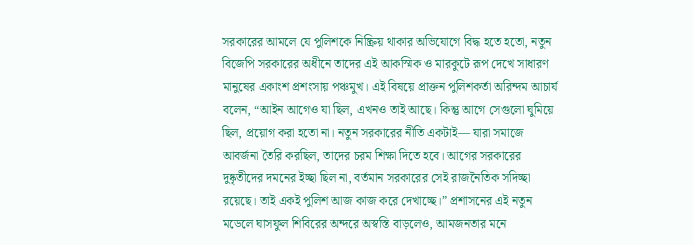সরকারের আমলে যে পুলিশকে নিষ্ক্রিয় থাকার অভিযোগে বিদ্ধ হতে হতো, নতুন বিজেপি সরকারের অধীনে তাদের এই আকস্মিক ও মারকুটে রূপ দেখে সাধারণ মানুষের একাংশ প্রশংসায় পঞ্চমুখ। এই বিষয়ে প্রাক্তন পুলিশকর্তা অরিন্দম আচার্য বলেন, “আইন আগেও যা ছিল, এখনও তাই আছে। কিন্তু আগে সেগুলো ঘুমিয়ে ছিল, প্রয়োগ করা হতো না। নতুন সরকারের নীতি একটাই— যারা সমাজে আবর্জনা তৈরি করছিল, তাদের চরম শিক্ষা দিতে হবে। আগের সরকারের দুষ্কৃতীদের দমনের ইচ্ছা ছিল না, বর্তমান সরকারের সেই রাজনৈতিক সদিচ্ছা রয়েছে। তাই একই পুলিশ আজ কাজ করে দেখাচ্ছে।” প্রশাসনের এই নতুন মডেলে ঘাসফুল শিবিরের অন্দরে অস্বস্তি বাড়লেও, আমজনতার মনে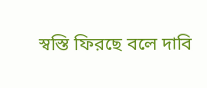স্বস্তি ফিরছে বলে দাবি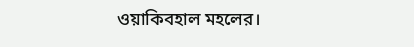ওয়াকিবহাল মহলের।